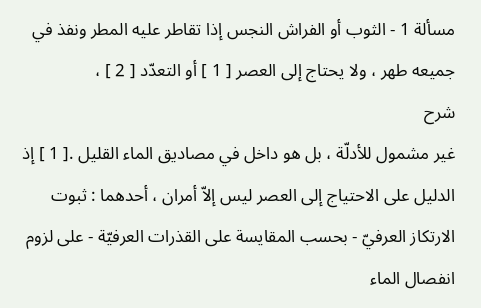مسألة 1 - الثوب أو الفراش النجس إذا تقاطر عليه المطر ونفذ في جميعه طهر ، ولا يحتاج إلى العصر [ 1 ] أو التعدّد [ 2 ] ،
شرح
غير مشمول للأدلّة ، بل هو داخل في مصاديق الماء القليل .[ 1 ] إذ الدليل على الاحتياج إلى العصر ليس إلاّ أمران ، أحدهما : ثبوت الارتكاز العرفيّ - بحسب المقايسة على القذرات العرفيّة - على لزوم انفصال الماء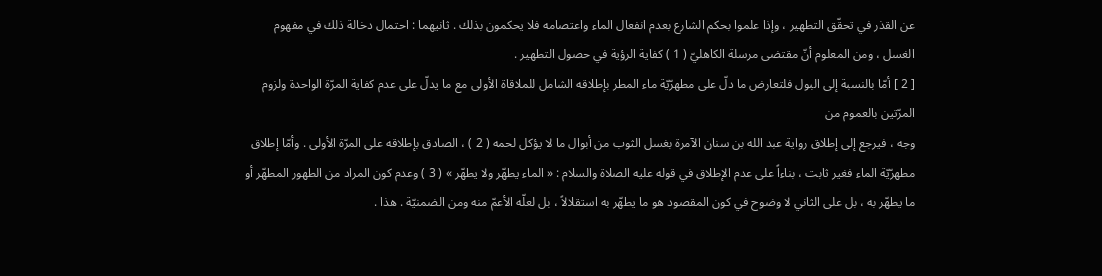عن القذر في تحقّق التطهير ، وإذا علموا بحكم الشارع بعدم انفعال الماء واعتصامه فلا يحكمون بذلك . ثانيهما : احتمال دخالة ذلك في مفهوم الغسل ، ومن المعلوم أنّ مقتضى مرسلة الكاهليّ ( 1 ) كفاية الرؤية في حصول التطهير .
[ 2 ] أمّا بالنسبة إلى البول فلتعارض ما دلّ على مطهرّيّة ماء المطر بإطلاقه الشامل للملاقاة الأولى مع ما يدلّ على عدم كفاية المرّة الواحدة ولزوم المرّتين بالعموم من
وجه ، فيرجع إلى إطلاق رواية عبد الله بن سنان الآمرة بغسل الثوب من أبوال ما لا يؤكل لحمه ( 2 ) ، الصادق بإطلاقه على المرّة الأولى . وأمّا إطلاق مطهرّيّة الماء فغير ثابت ، بناءاً على عدم الإطلاق في قوله عليه الصلاة والسلام : « الماء يطهّر ولا يطهّر » ( 3 ) وعدم كون المراد من الطهور المطهّر أو ما يطهّر به ، بل على الثاني لا وضوح في كون المقصود هو ما يطهّر به استقلالاً ، بل لعلّه الأعمّ منه ومن الضمنيّة . هذا .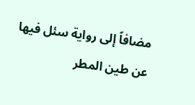مضافاً إلى رواية سئل فيها عن طين المطر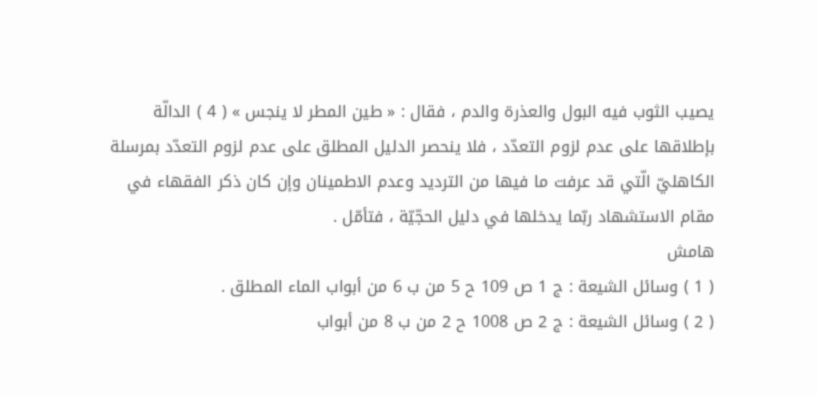يصيب الثوب فيه البول والعذرة والدم ، فقال : « طين المطر لا ينجس » ( 4 ) الدالّة بإطلاقها على عدم لزوم التعدّد ، فلا ينحصر الدليل المطلق على عدم لزوم التعدّد بمرسلة الكاهليّ الّتي قد عرفت ما فيها من الترديد وعدم الاطمينان وإن كان ذكر الفقهاء في مقام الاستشهاد ربّما يدخلها في دليل الحجّيّة ، فتأمّل .
هامش
( 1 ) وسائل الشيعة : ج 1 ص 109 ح 5 من ب 6 من أبواب الماء المطلق .
( 2 ) وسائل الشيعة : ج 2 ص 1008 ح 2 من ب 8 من أبواب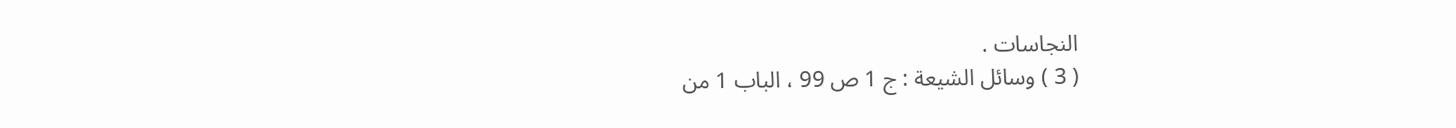النجاسات .
( 3 ) وسائل الشيعة : ج 1 ص 99 ، الباب 1 من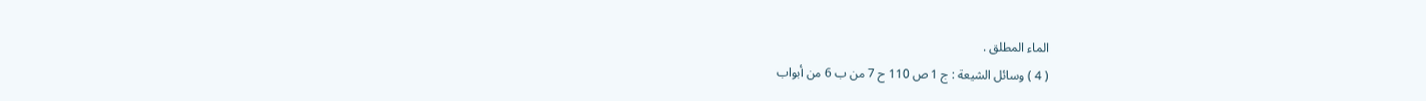الماء المطلق .
( 4 ) وسائل الشيعة : ج 1 ص 110 ح 7 من ب 6 من أبواب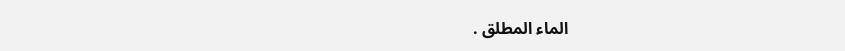الماء المطلق .